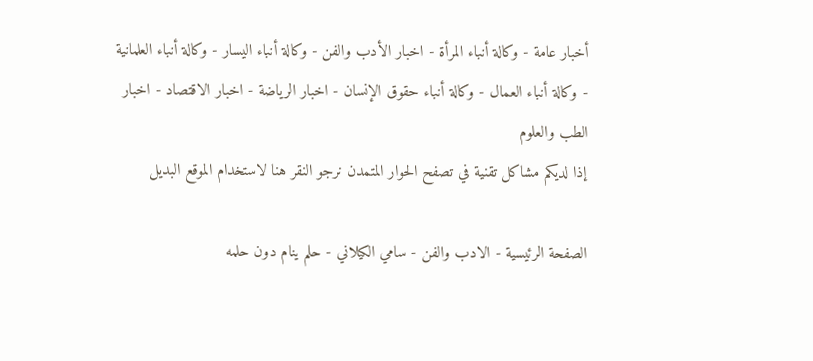أخبار عامة - وكالة أنباء المرأة - اخبار الأدب والفن - وكالة أنباء اليسار - وكالة أنباء العلمانية - وكالة أنباء العمال - وكالة أنباء حقوق الإنسان - اخبار الرياضة - اخبار الاقتصاد - اخبار الطب والعلوم
إذا لديكم مشاكل تقنية في تصفح الحوار المتمدن نرجو النقر هنا لاستخدام الموقع البديل

الصفحة الرئيسية - الادب والفن - سامي الكيلاني - حلم ينام دون حلمه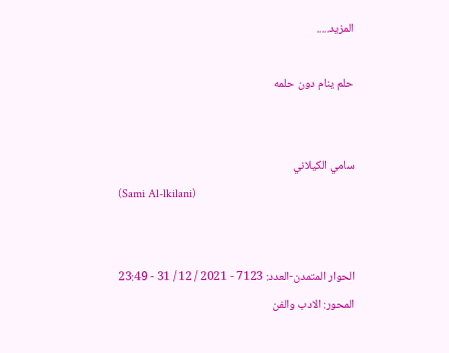المزيد.....

حلم ينام دون حلمه


سامي الكيلاني
(Sami Al-lkilani)


الحوار المتمدن-العدد: 7123 - 2021 / 12 / 31 - 23:49
المحور: الادب والفن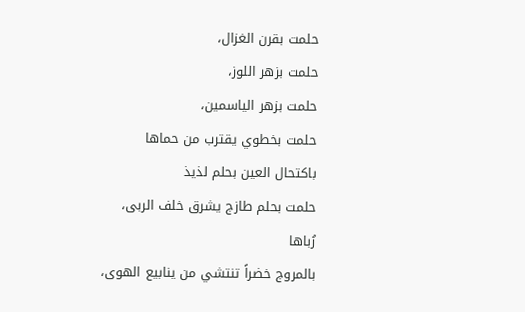حلمت بقرن الغزال،
حلمت بزهر اللوز،
حلمت بزهر الياسمين،
حلمت بخطوي يقترب من حماها
باكتحال العين بحلم لذيذ
حلمت بحلم طازج يشرق خلف الربى،
رُباها
بالمروج خضراً تنتشي من ينابيع الهوى،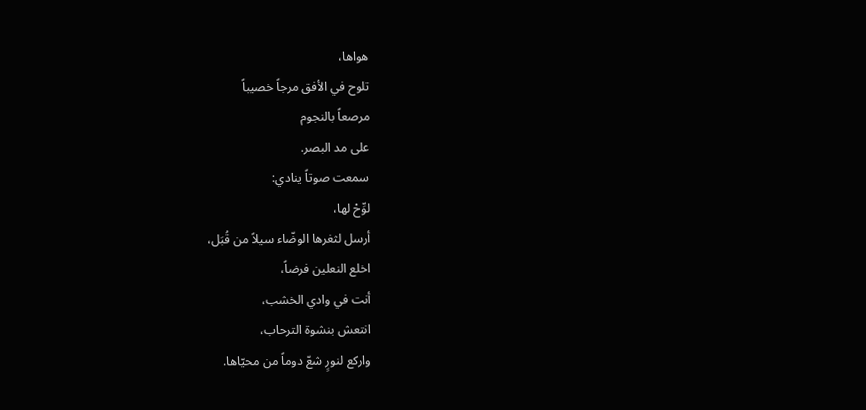هواها،
تلوح في الأفق مرجاً خصيباً
مرصعاً بالنجوم
على مد البصر.
سمعت صوتاً ينادي:
لوِّحْ لها،
أرسل لثغرها الوضّاء سيلاً من قُبَل،
اخلع النعلين فرضاً،
أنت في وادي الخشب،
انتعش بنشوة الترحاب،
واركع لنورٍ شعّ دوماً من محيّاها.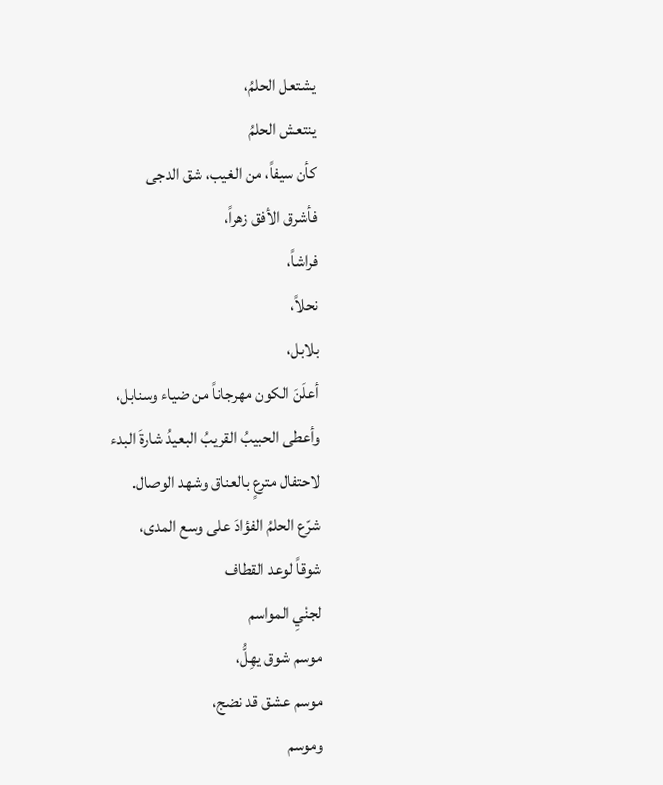يشتعل الحلمُ،
ينتعش الحلمُ
كأن سيفاً، من الغيب، شق الدجى
فأشرق الأفق زهراً،
فراشاً،
نحلاً،
بلابل،
أعلَنَ الكون مهرجاناً من ضياء وسنابل،
وأعطى الحبيبُ القريبُ البعيدُ شارةَ البدء
لاحتفال مترعٍ بالعناق وشهد الوصال.
شرّع الحلمُ الفؤادَ على وسع المدى،
شوقاً لوعد القطاف
لجنْيِ المواسم
موسم شوق يهِلُّ،
موسم عشق قد نضج،
وموسم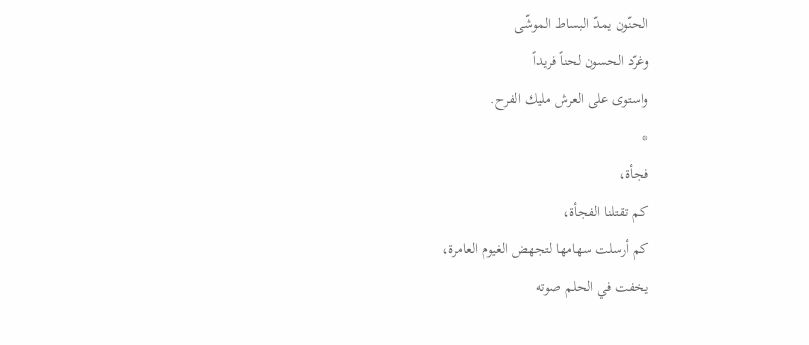الحنّون يمدّ البساط الموشّى
وغرّد الحسون لحناً فريداً
واستوى على العرش مليك الفرح.
*
فجأة،
كم تقتلنا الفجأة،
كم أرسلت سهامها لتجهض الغيوم العامرة،
يخفت في الحلم صوته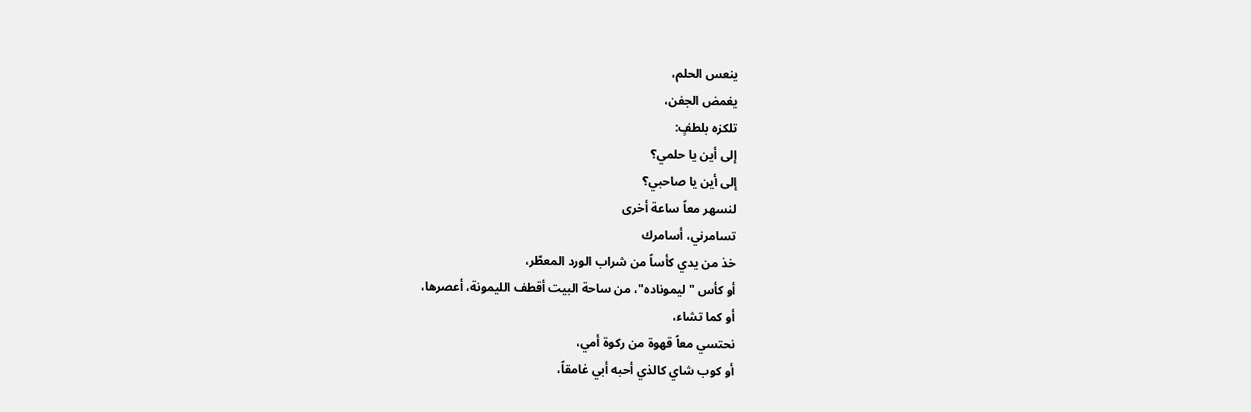ينعس الحلم،
يغمض الجفن،
تلكزه بلطفٍ:
إلى أين يا حلمي؟
إلى أين يا صاحبي؟
لنسهر معاً ساعة أخرى
تسامرني، أسامرك
خذ من يدي كأساً من شراب الورد المعطّر،
أو كأس "ليموناده"، من ساحة البيت أقطف الليمونة، أعصرها،
أو كما تشاء،
نحتسي معاً قهوة من ركوة أمي،
أو كوب شاي كالذي أحبه أبي غامقاً،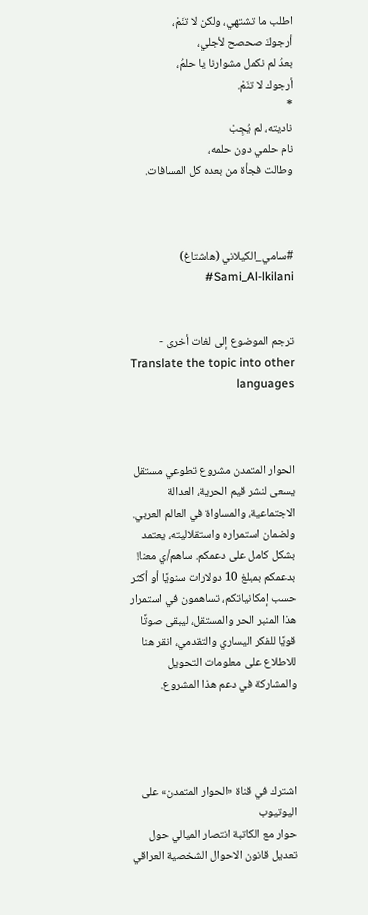اطلب ما تشتهي، ولكن لا تنَمْ،
أرجوكَ صحصح لأجلي،
بعدُ لم نكمل مشوارنا يا حلمُ،
أرجوك لا تنَمْ.
*
ناديته، لم يُجِبْ
نام حلمي دون حلمه،
وطالت فجأة من بعده كل المسافات.



#سامي_الكيلاني (هاشتاغ)       Sami_Al-lkilani#


ترجم الموضوع إلى لغات أخرى - Translate the topic into other languages



الحوار المتمدن مشروع تطوعي مستقل يسعى لنشر قيم الحرية، العدالة الاجتماعية، والمساواة في العالم العربي. ولضمان استمراره واستقلاليته، يعتمد بشكل كامل على دعمكم. ساهم/ي معنا! بدعمكم بمبلغ 10 دولارات سنويًا أو أكثر حسب إمكانياتكم، تساهمون في استمرار هذا المنبر الحر والمستقل، ليبقى صوتًا قويًا للفكر اليساري والتقدمي، انقر هنا للاطلاع على معلومات التحويل والمشاركة في دعم هذا المشروع.




اشترك في قناة «الحوار المتمدن» على اليوتيوب
حوار مع الكاتبة انتصار الميالي حول تعديل قانون الاحوال الشخصية العراقي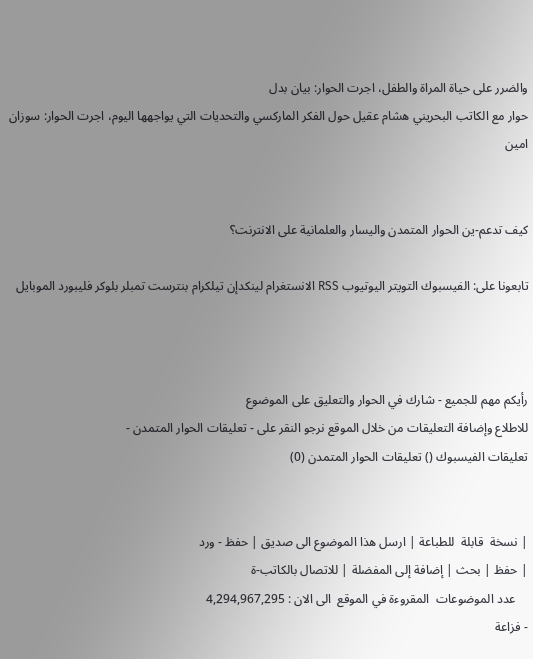والضرر على حياة المراة والطفل، اجرت الحوار: بيان بدل
حوار مع الكاتب البحريني هشام عقيل حول الفكر الماركسي والتحديات التي يواجهها اليوم، اجرت الحوار: سوزان امين


كيف تدعم-ين الحوار المتمدن واليسار والعلمانية على الانترنت؟

تابعونا على: الفيسبوك التويتر اليوتيوب RSS الانستغرام لينكدإن تيلكرام بنترست تمبلر بلوكر فليبورد الموبايل



رأيكم مهم للجميع - شارك في الحوار والتعليق على الموضوع
للاطلاع وإضافة التعليقات من خلال الموقع نرجو النقر على - تعليقات الحوار المتمدن -
تعليقات الفيسبوك () تعليقات الحوار المتمدن (0)


| نسخة  قابلة  للطباعة | ارسل هذا الموضوع الى صديق | حفظ - ورد
| حفظ | بحث | إضافة إلى المفضلة | للاتصال بالكاتب-ة
    عدد الموضوعات  المقروءة في الموقع  الى الان : 4,294,967,295
- فزاعة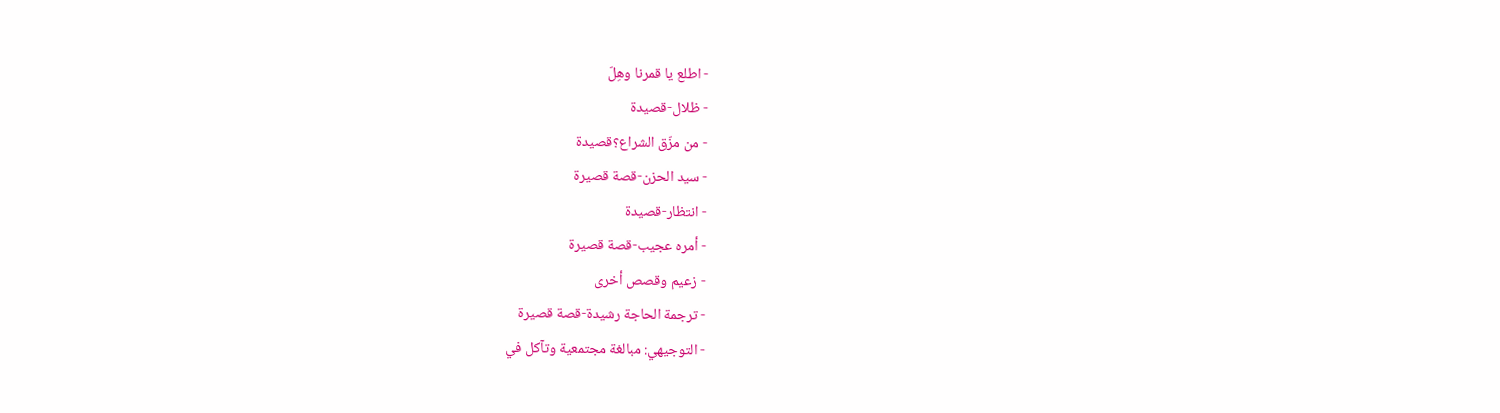- اطلع يا قمرنا وهِلّ
- ظلال-قصيدة
- من مزّق الشراع؟قصيدة
- سيد الحزن-قصة قصيرة
- انتظار-قصيدة
- أمره عجيب-قصة قصيرة
- زعيم وقصص أخرى
- ترجمة الحاجة رشيدة-قصة قصيرة
- التوجيهي: مبالغة مجتمعية وتآكل في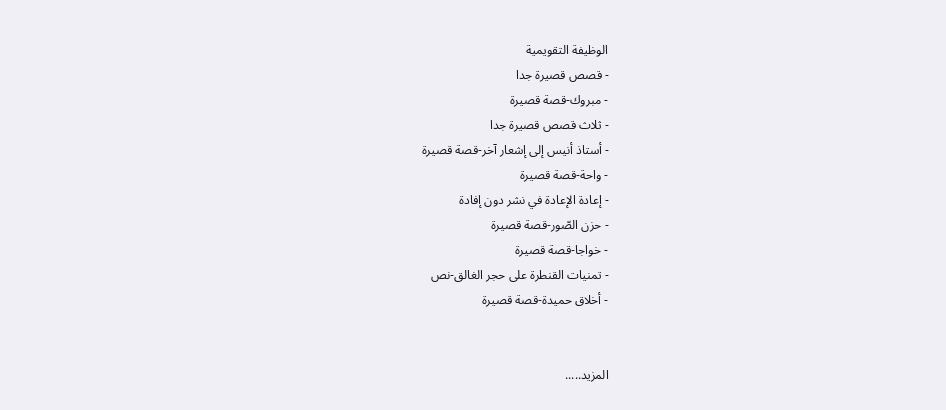الوظيفة التقويمية
- قصص قصيرة جدا
- مبروك-قصة قصيرة
- ثلاث قصص قصيرة جدا
- أستاذ أنيس إلى إشعار آخر-قصة قصيرة
- واحة-قصة قصيرة
- إعادة الإعادة في نشر دون إفادة
- حزن الصّور-قصة قصيرة
- خواجا-قصة قصيرة
- تمنيات القنطرة على حجر الغالق-نص
- أخلاق حميدة-قصة قصيرة


المزيد.....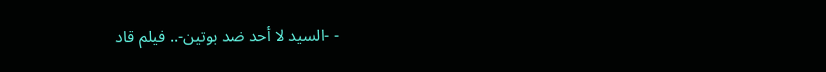- -السيد لا أحد ضد بوتين-.. فيلم قاد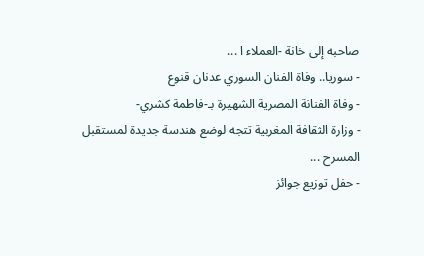صاحبه إلى خانة -العملاء ا ...
- سوريا.. وفاة الفنان السوري عدنان قنوع
- وفاة الفنانة المصرية الشهيرة بـ-فاطمة كشري-
- وزارة الثقافة المغربية تتجه لوضع هندسة جديدة لمستقبل المسرح ...
- حفل توزيع جوائز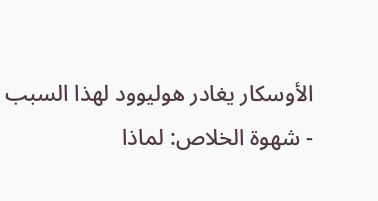الأوسكار يغادر هوليوود لهذا السبب
- شهوة الخلاص: لماذا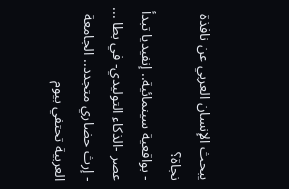يبحث الإنسان العربي عن نافذة نجاة؟
- بواقعية سينمائية.. إنفيديا تبدأ عصر -الذكاء التوليدي- في بطا ...
- إرث حضاري متجدد.. الجامعة العربية تحتفي بيوم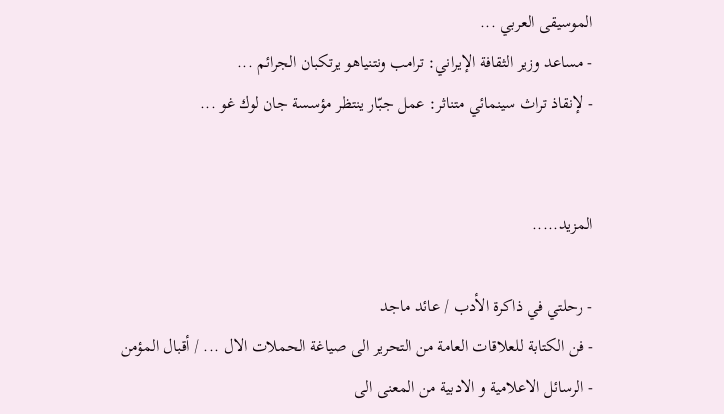الموسيقى العربي ...
- مساعد وزير الثقافة الإيراني: ترامب ونتنياهو يرتكبان الجرائم ...
- لإنقاذ تراث سينمائي متناثر: عمل جبّار ينتظر مؤسسة جان لوك غو ...


المزيد.....

- رحلتي في ذاكرة الأدب / عائد ماجد
- فن الكتابة للعلاقات العامة من التحرير الى صياغة الحملات الال ... / أقبال المؤمن
- الرسائل الاعلامية و الادبية من المعنى الى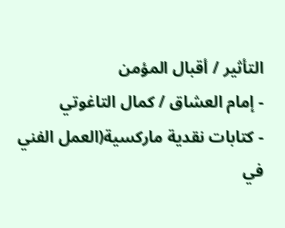التأثير / أقبال المؤمن
- إمام العشاق / كمال التاغوتي
- كتابات نقدية ماركسية(العمل الفني في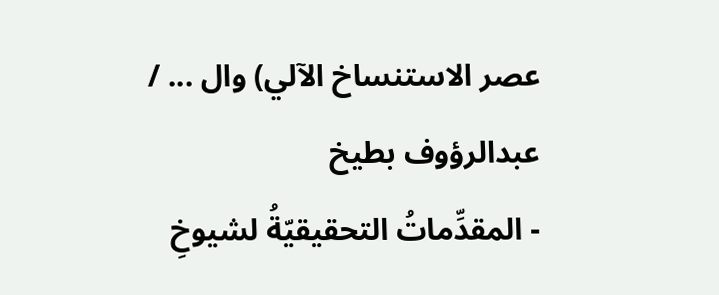عصر الاستنساخ الآلي) وال ... / عبدالرؤوف بطيخ
- المقدِّماتُ التحقيقيّةُ لشيوخِ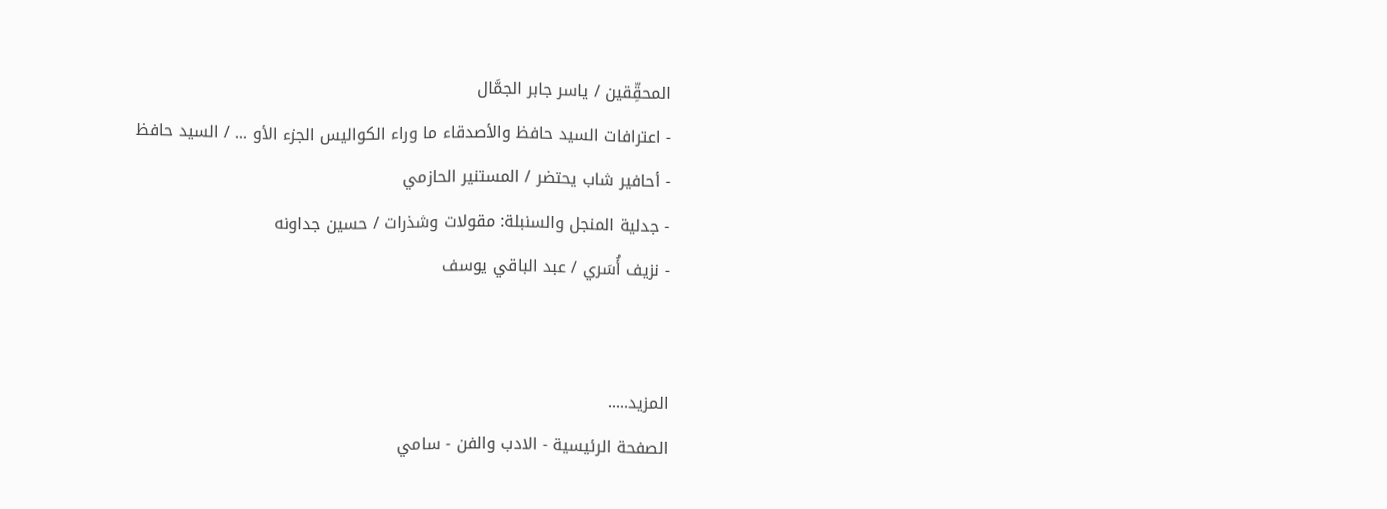المحقِّقين / ياسر جابر الجمَّال
- اعترافات السيد حافظ والأصدقاء ما وراء الكواليس الجزء الأو ... / السيد حافظ
- أحافير شاب يحتضر / المستنير الحازمي
- جدلية المنجل والسنبلة: مقولات وشذرات / حسين جداونه
- نزيف أُسَري / عبد الباقي يوسف


المزيد.....
الصفحة الرئيسية - الادب والفن - سامي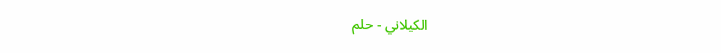الكيلاني - حلم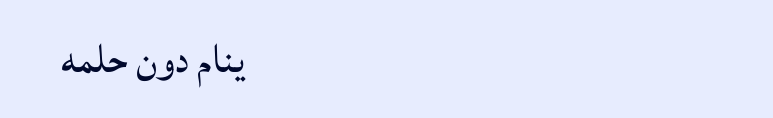ينام دون حلمه